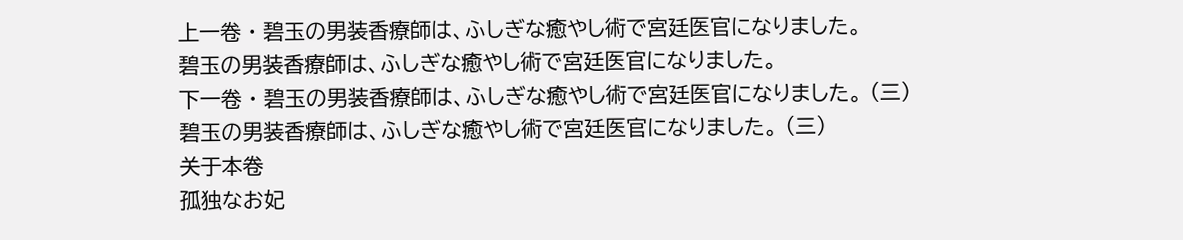上一卷 · 碧玉の男装香療師は、ふしぎな癒やし術で宮廷医官になりました。
碧玉の男装香療師は、ふしぎな癒やし術で宮廷医官になりました。
下一卷 · 碧玉の男装香療師は、ふしぎな癒やし術で宮廷医官になりました。 (三)
碧玉の男装香療師は、ふしぎな癒やし術で宮廷医官になりました。 (三)
关于本卷
孤独なお妃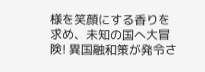様を笑顔にする香りを求め、未知の国へ大冒険! 異国融和策が発令さ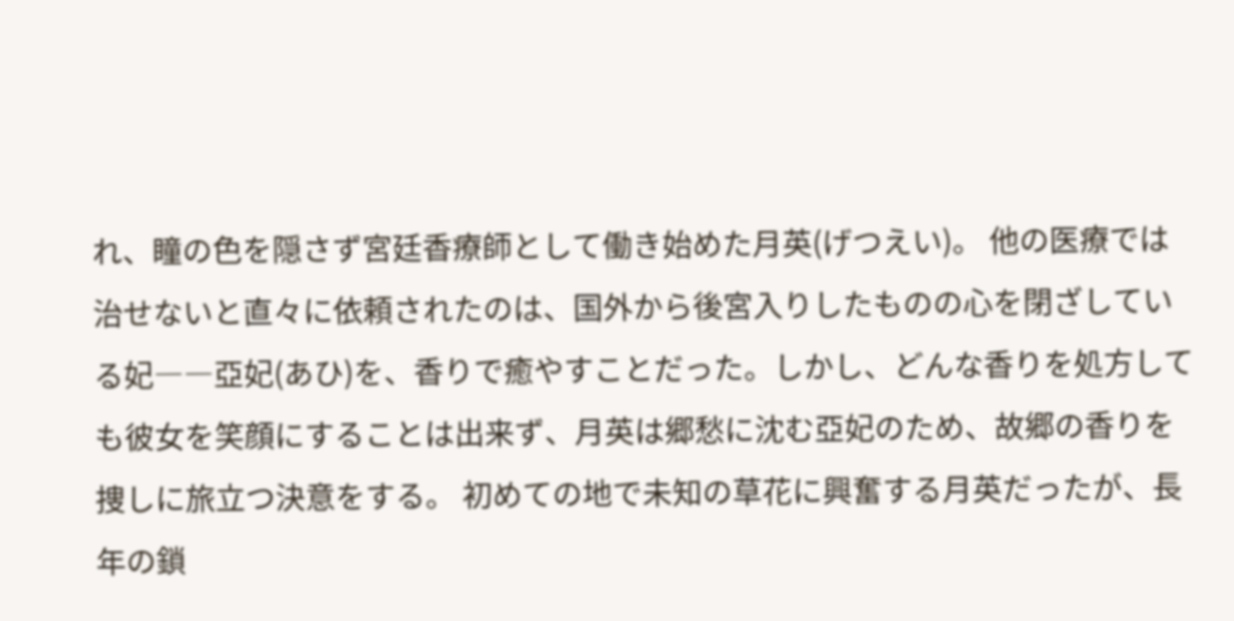れ、瞳の色を隠さず宮廷香療師として働き始めた月英(げつえい)。 他の医療では治せないと直々に依頼されたのは、国外から後宮入りしたものの心を閉ざしている妃――亞妃(あひ)を、香りで癒やすことだった。しかし、どんな香りを処方しても彼女を笑顔にすることは出来ず、月英は郷愁に沈む亞妃のため、故郷の香りを捜しに旅立つ決意をする。 初めての地で未知の草花に興奮する月英だったが、長年の鎖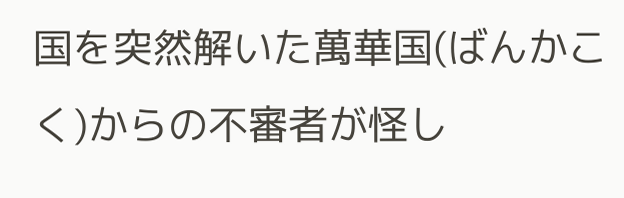国を突然解いた萬華国(ばんかこく)からの不審者が怪し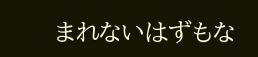まれないはずもな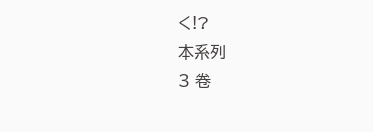く!?
本系列
3 卷